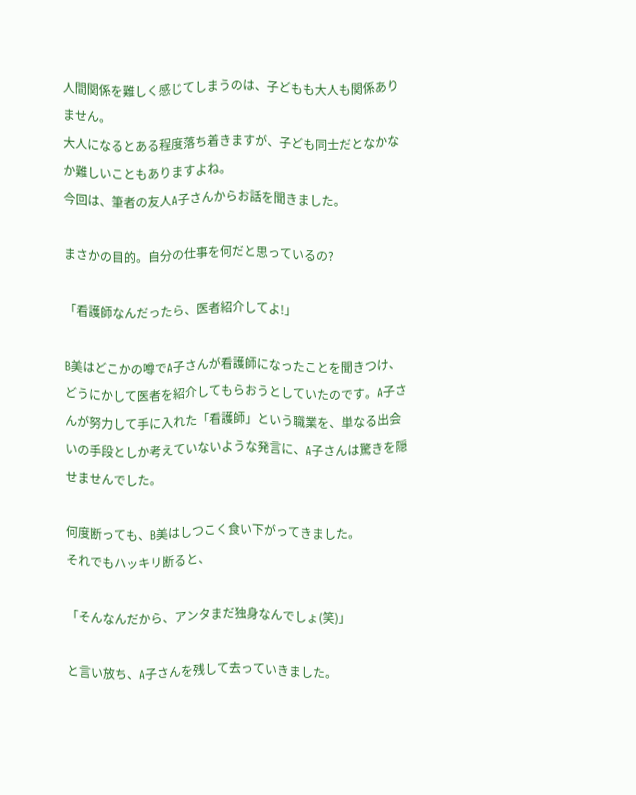人間関係を難しく感じてしまうのは、子どもも大人も関係ありません。
大人になるとある程度落ち着きますが、子ども同士だとなかなか難しいこともありますよね。
今回は、筆者の友人A子さんからお話を聞きました。

まさかの目的。自分の仕事を何だと思っているの?

「看護師なんだったら、医者紹介してよ!」

B美はどこかの噂でA子さんが看護師になったことを聞きつけ、どうにかして医者を紹介してもらおうとしていたのです。A子さんが努力して手に入れた「看護師」という職業を、単なる出会いの手段としか考えていないような発言に、A子さんは驚きを隠せませんでした。

何度断っても、B美はしつこく食い下がってきました。
それでもハッキリ断ると、

「そんなんだから、アンタまだ独身なんでしょ(笑)」

と言い放ち、A子さんを残して去っていきました。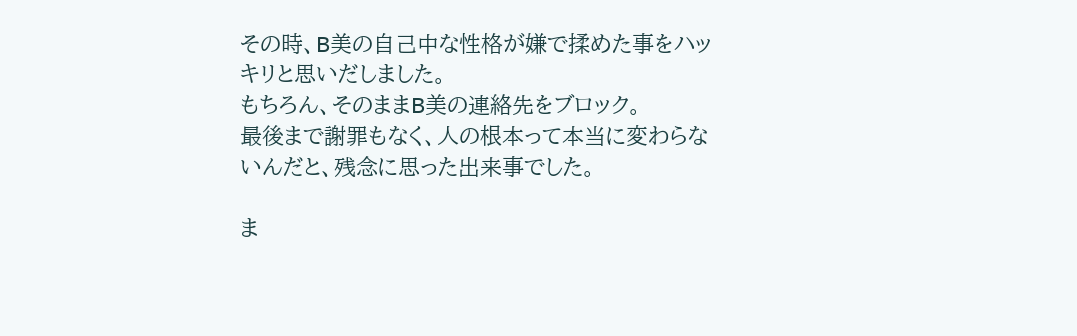その時、B美の自己中な性格が嫌で揉めた事をハッキリと思いだしました。
もちろん、そのままB美の連絡先をブロック。
最後まで謝罪もなく、人の根本って本当に変わらないんだと、残念に思った出来事でした。

ま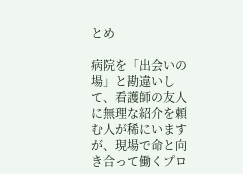とめ

病院を「出会いの場」と勘違いして、看護師の友人に無理な紹介を頼む人が稀にいますが、現場で命と向き合って働くプロ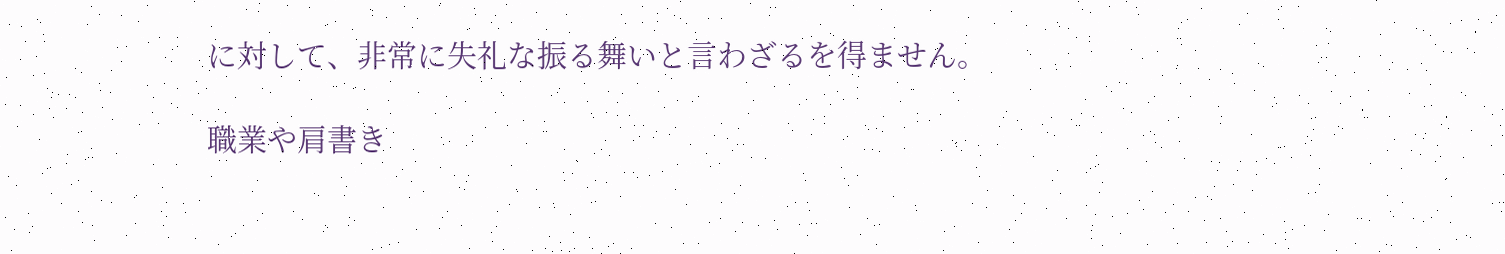に対して、非常に失礼な振る舞いと言わざるを得ません。

職業や肩書き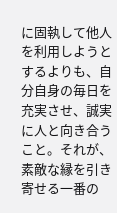に固執して他人を利用しようとするよりも、自分自身の毎日を充実させ、誠実に人と向き合うこと。それが、素敵な縁を引き寄せる一番の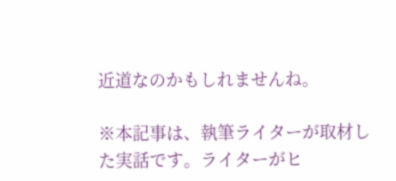近道なのかもしれませんね。

※本記事は、執筆ライターが取材した実話です。ライターがヒ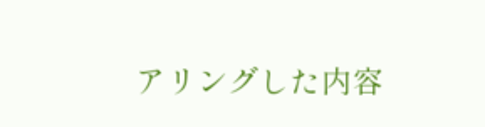アリングした内容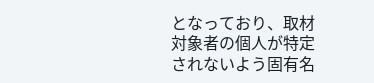となっており、取材対象者の個人が特定されないよう固有名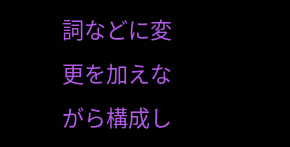詞などに変更を加えながら構成し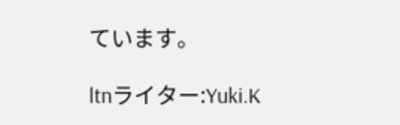ています。

ltnライター:Yuki.K